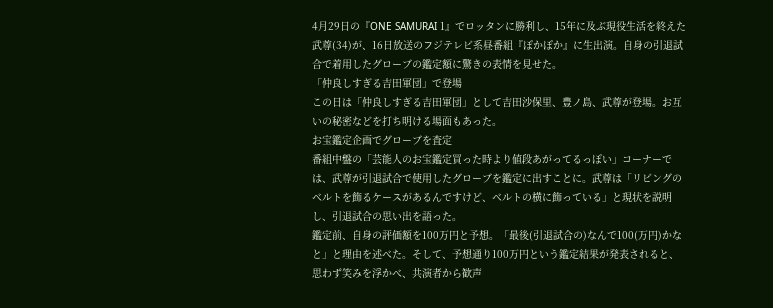4月29日の『ONE SAMURAI 1』でロッタンに勝利し、15年に及ぶ現役生活を終えた武尊(34)が、16日放送のフジテレビ系昼番組『ぽかぽか』に生出演。自身の引退試合で着用したグローブの鑑定額に驚きの表情を見せた。
「仲良しすぎる吉田軍団」で登場
この日は「仲良しすぎる吉田軍団」として吉田沙保里、豊ノ島、武尊が登場。お互いの秘密などを打ち明ける場面もあった。
お宝鑑定企画でグローブを査定
番組中盤の「芸能人のお宝鑑定買った時より値段あがってるっぽい」コーナーでは、武尊が引退試合で使用したグローブを鑑定に出すことに。武尊は「リビングのベルトを飾るケースがあるんですけど、ベルトの横に飾っている」と現状を説明し、引退試合の思い出を語った。
鑑定前、自身の評価額を100万円と予想。「最後(引退試合の)なんで100(万円)かなと」と理由を述べた。そして、予想通り100万円という鑑定結果が発表されると、思わず笑みを浮かべ、共演者から歓声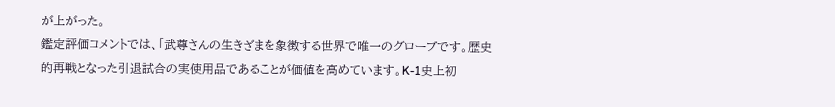が上がった。
鑑定評価コメントでは、「武尊さんの生きざまを象徴する世界で唯一のグローブです。歴史的再戦となった引退試合の実使用品であることが価値を高めています。K-1史上初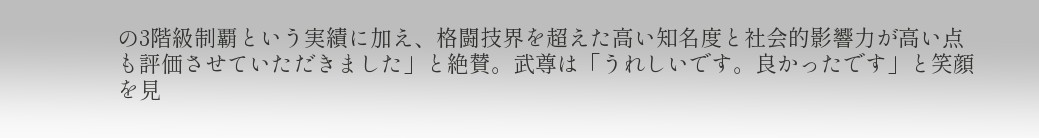の3階級制覇という実績に加え、格闘技界を超えた高い知名度と社会的影響力が高い点も評価させていただきました」と絶賛。武尊は「うれしいです。良かったです」と笑顔を見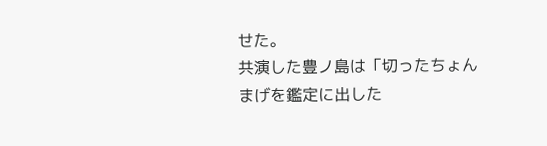せた。
共演した豊ノ島は「切ったちょんまげを鑑定に出した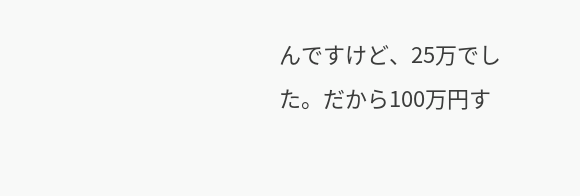んですけど、25万でした。だから100万円す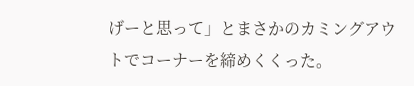げーと思って」とまさかのカミングアウトでコーナーを締めくくった。